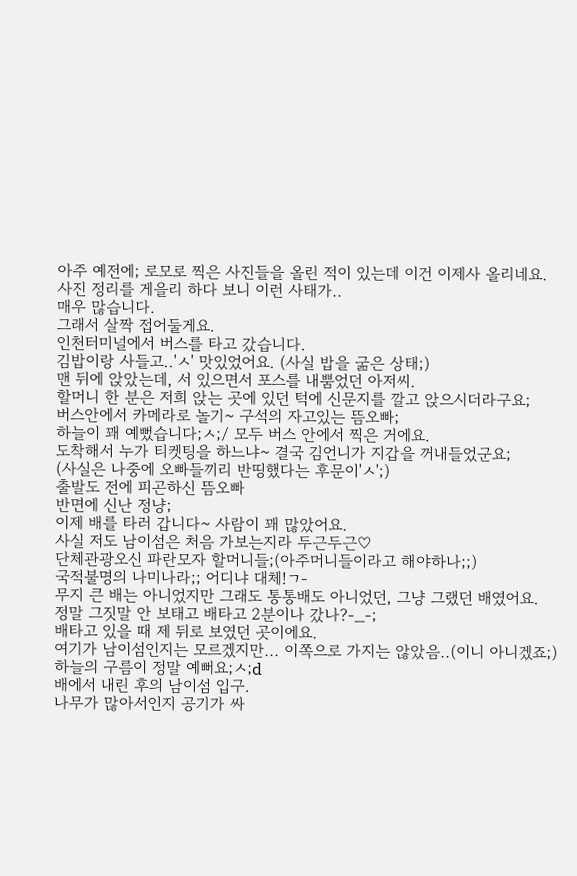아주 예전에; 로모로 찍은 사진들을 올린 적이 있는데 이건 이제사 올리네요.
사진 정리를 게을리 하다 보니 이런 사태가..
매우 많습니다.
그래서 살짝 접어둘게요.
인천터미널에서 버스를 타고 갔습니다.
김밥이랑 사들고..'ㅅ' 맛있었어요. (사실 밥을 굶은 상태;)
맨 뒤에 앉았는데, 서 있으면서 포스를 내뿜었던 아저씨.
할머니 한 분은 저희 앉는 곳에 있던 턱에 신문지를 깔고 앉으시더라구요;
버스안에서 카메라로 놀기~ 구석의 자고있는 뜸오빠;
하늘이 꽤 예뻤습니다;ㅅ;/ 모두 버스 안에서 찍은 거에요.
도착해서 누가 티켓팅을 하느냐~ 결국 김언니가 지갑을 꺼내들었군요;
(사실은 나중에 오빠들끼리 반띵했다는 후문이'ㅅ';)
출발도 전에 피곤하신 뜸오빠
반면에 신난 정냥;
이제 배를 타러 갑니다~ 사람이 꽤 많았어요.
사실 저도 남이섬은 처음 가보는지라 두근두근♡
단체관광오신 파란모자 할머니들;(아주머니들이라고 해야하나;;)
국적불명의 나미나라;; 어디냐 대체!ㄱ-
무지 큰 배는 아니었지만 그래도 통통배도 아니었던, 그냥 그랬던 배였어요.
정말 그짓말 안 보태고 배타고 2분이나 갔나?-_-;
배타고 있을 때 제 뒤로 보였던 곳이에요.
여기가 남이섬인지는 모르겠지만... 이쪽으로 가지는 않았음..(이니 아니겠죠;)
하늘의 구름이 정말 예뻐요;ㅅ;d
배에서 내린 후의 남이섬 입구.
나무가 많아서인지 공기가 싸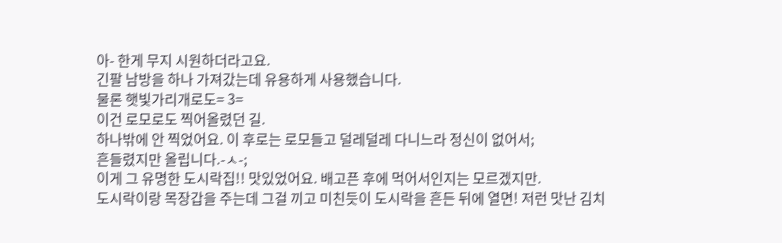아- 한게 무지 시원하더라고요.
긴팔 남방을 하나 가져갔는데 유용하게 사용했습니다.
물론 햇빛가리개로도= 3=
이건 로모로도 찍어올렸던 길.
하나밖에 안 찍었어요. 이 후로는 로모들고 덜레덜레 다니느라 정신이 없어서;
흔들렸지만 올립니다.-ㅅ-;
이게 그 유명한 도시락집!! 맛있었어요. 배고픈 후에 먹어서인지는 모르겠지만.
도시락이랑 목장갑을 주는데 그걸 끼고 미친듯이 도시락을 흔든 뒤에 열면! 저런 맛난 김치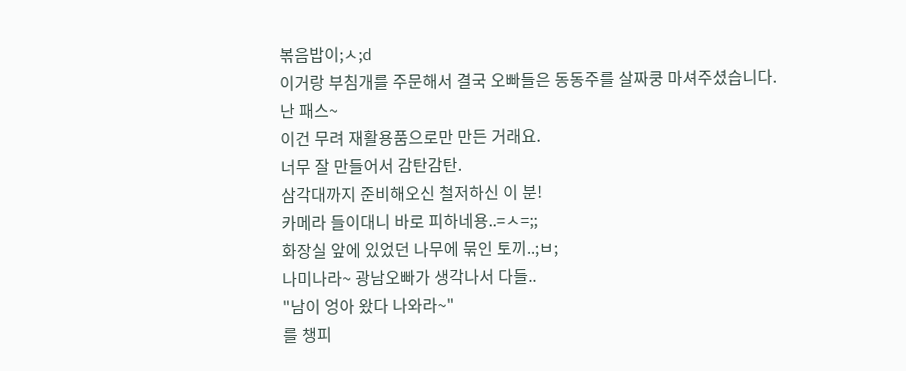볶음밥이;ㅅ;d
이거랑 부침개를 주문해서 결국 오빠들은 동동주를 살짜쿵 마셔주셨습니다.
난 패스~
이건 무려 재활용품으로만 만든 거래요.
너무 잘 만들어서 감탄감탄.
삼각대까지 준비해오신 철저하신 이 분!
카메라 들이대니 바로 피하네용..=ㅅ=;;
화장실 앞에 있었던 나무에 묶인 토끼..;ㅂ;
나미나라~ 광남오빠가 생각나서 다들..
"남이 엉아 왔다 나와라~"
를 챙피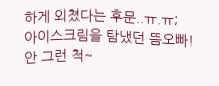하게 외쳤다는 후문..ㅠ.ㅠ;
아이스크림을 탐냈던 뜸오빠!
안 그런 척~